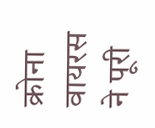क्रोना वायरस ने पूरी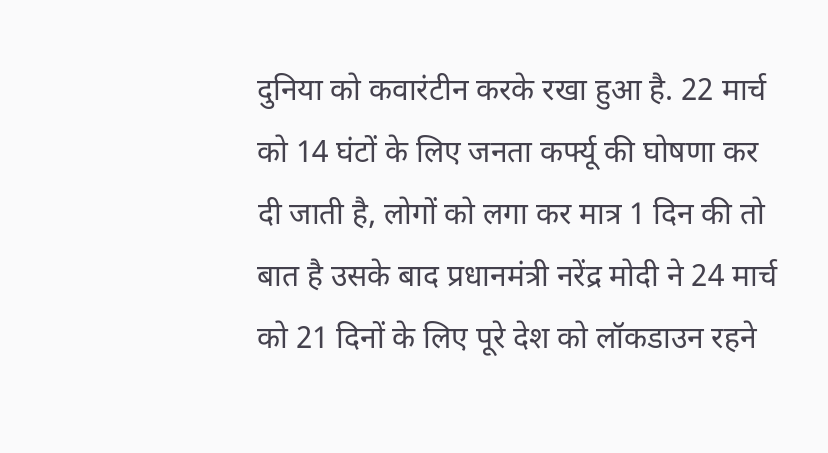दुनिया को कवारंटीन करके रखा हुआ है. 22 मार्च को 14 घंटों के लिए जनता कर्फ्यू की घोषणा कर दी जाती है, लोगों को लगा कर मात्र 1 दिन की तो बात है उसके बाद प्रधानमंत्री नरेंद्र मोदी ने 24 मार्च को 21 दिनों के लिए पूरे देश को लॉकडाउन रहने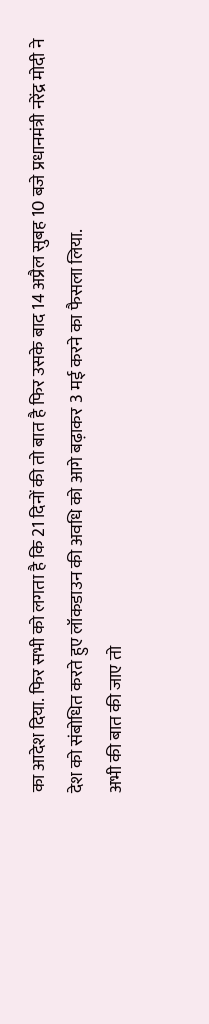का आदेश दिया. फिर सभी को लगता है कि 21 दिनों की तो बात है फिर उसके बाद 14 अप्रैल सुबह 10 बजे प्रधानमंत्री नरेंद्र मोदी ने देश को संबोधित करते हुए लॉकडाउन की अवधि को आगे बढ़ाकर 3 मई करने का फैसला लिया.
अभी की बात की जाए तो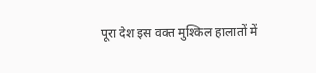पूरा देश इस वक्त मुश्किल हालातों में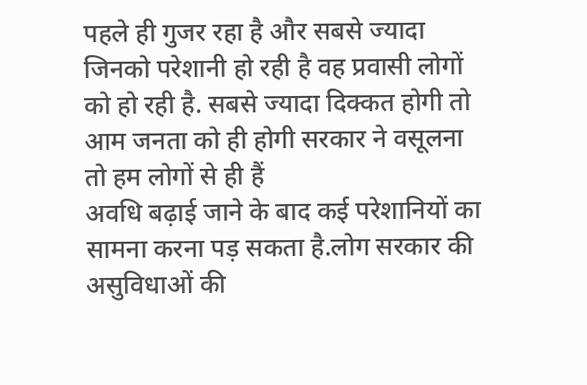पहले ही गुजर रहा है और सबसे ज्यादा जिनको परेशानी हो रही है वह प्रवासी लोगों को हो रही है. सबसे ज्यादा दिक्कत होगी तो आम जनता को ही होगी सरकार ने वसूलना तो हम लोगों से ही हैं
अवधि बढ़ाई जाने के बाद कई परेशानियों का सामना करना पड़ सकता है.लोग सरकार की असुविधाओं की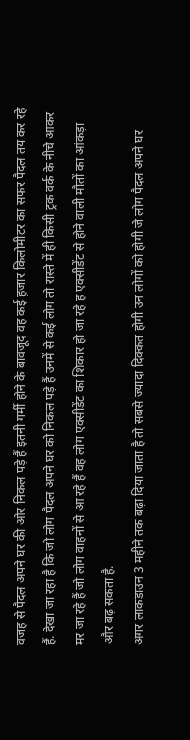वजह से पैदल अपने घर की ओर निकल पड़े हैं इतनी गर्मी होने के बावजूद वह कई ह़जार किलोमीटर का सफर पैदल तय कर रहे हैं. देखा जा रहा है कि जो लोग पैदल अपने घर को निकल पड़े हैं उनमें से कई लोग तो रास्ते में ही किसी ट्रक वर्क के नीचे आकर मर जा रहे हैं जो लोग वाहनों से आ रहे हैं वह लोग एक्सीडेंट का शिकार हो जा रहे ह एक्सीडेंट से होने वाली मौतों का आंकड़ा और बढ़ सकता है.
अगर लाकडाउन 3 महीने तक बढ़ा दिया जाता है तो सबसे ज्यादा दिक्कत होगी उन लोगों को होगी जे लोग पैदल अपने घर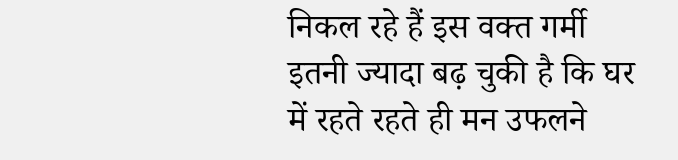निकल रहे हैं इस वक्त गर्मी इतनी ज्यादा बढ़ चुकी है कि घर में रहते रहते ही मन उफलने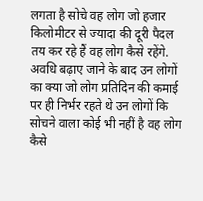लगता है सोचे वह लोग जो हजार किलोमीटर से ज्यादा की दूरी पैदल तय कर रहे हैं वह लोग कैसे रहेंगे.
अवधि बढ़ाए जाने के बाद उन लोगों का क्या जो लोग प्रतिदिन की कमाई पर ही निर्भर रहते थे उन लोगों कि सोचने वाला कोई भी नहीं है वह लोग कैसे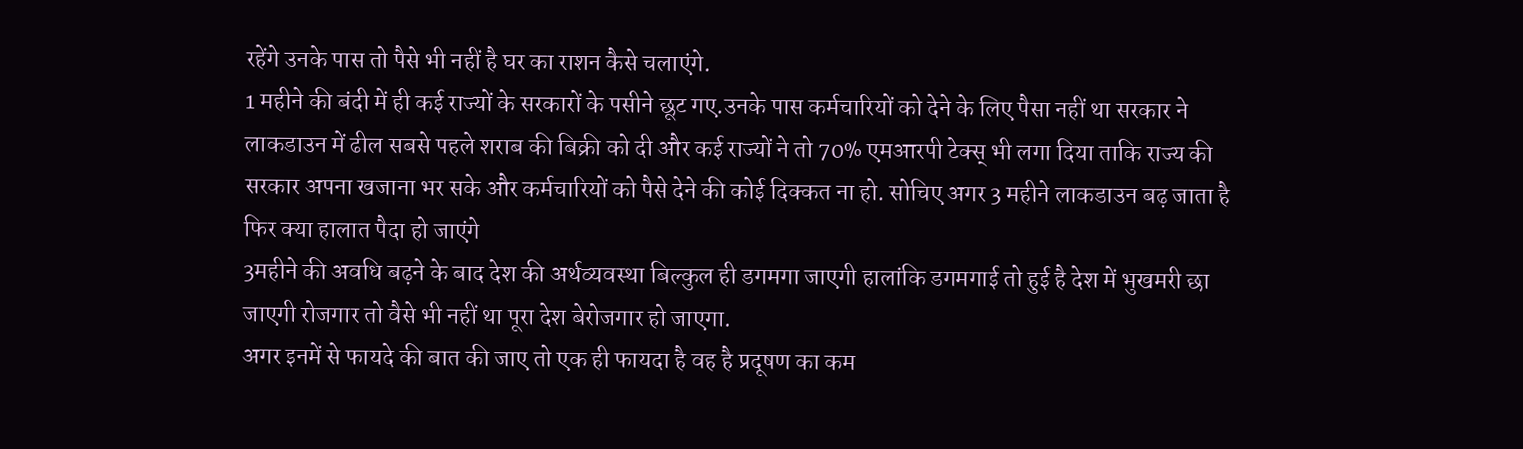रहेंगे उनके पास तो पैसे भी नहीं है घर का राशन कैसे चलाएंगे.
1 महीने की बंदी में ही कई राज्यों के सरकारों के पसीने छूट गए.उनके पास कर्मचारियों को देने के लिए पैसा नहीं था सरकार ने लाकडाउन में ढील सबसे पहले शराब की बिक्री को दी और कई राज्यों ने तो 70% एमआरपी टेक्स् भी लगा दिया ताकि राज्य की सरकार अपना खजाना भर सके और कर्मचारियों को पैसे देने की कोई दिक्कत ना हो. सोचिए अगर 3 महीने लाकडाउन बढ़ जाता है फिर क्या हालात पैदा हो जाएंगे
3महीने की अवधि बढ़ने के बाद देश की अर्थव्यवस्था बिल्कुल ही डगमगा जाएगी हालांकि डगमगाई तो हुई है देश में भुखमरी छा जाएगी रोजगार तो वैसे भी नहीं था पूरा देश बेरोजगार हो जाएगा.
अगर इनमें से फायदे की बात की जाए तो एक ही फायदा है वह है प्रदूषण का कम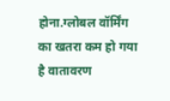होना.ग्लोबल वॉर्मिंग का खतरा कम हो गया है वातावरण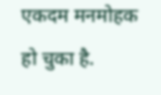एकदम मनमोहक हो चुका है.